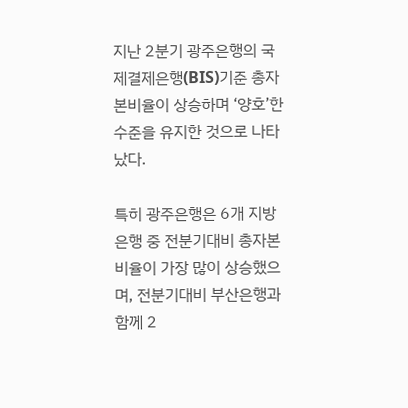지난 2분기 광주은행의 국제결제은행(BIS)기준 총자본비율이 상승하며 ‘양호’한 수준을 유지한 것으로 나타났다.

특히 광주은행은 6개 지방은행 중 전분기대비 총자본비율이 가장 많이 상승했으며, 전분기대비 부산은행과 함께 2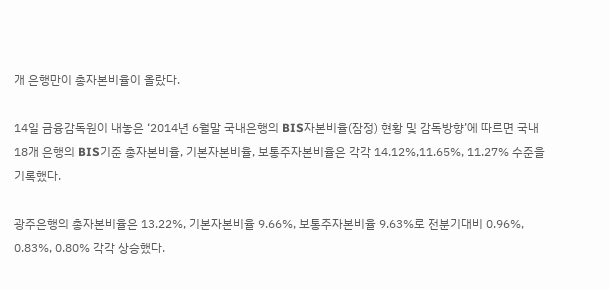개 은행만이 총자본비율이 올랐다.

14일 금융감독원이 내놓은 ‘2014년 6월말 국내은행의 BIS자본비율(잠정) 현황 및 감독방향’에 따르면 국내 18개 은행의 BIS기준 총자본비율, 기본자본비율, 보통주자본비율은 각각 14.12%,11.65%, 11.27% 수준을 기록했다.

광주은행의 총자본비율은 13.22%, 기본자본비율 9.66%, 보통주자본비율 9.63%로 전분기대비 0.96%, 0.83%, 0.80% 각각 상승했다.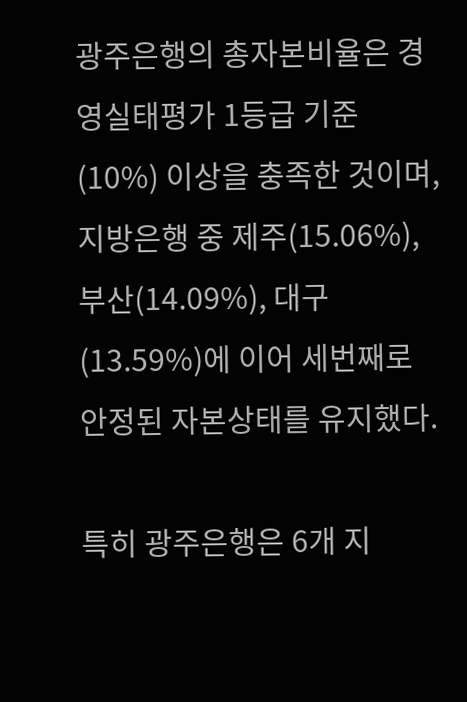광주은행의 총자본비율은 경영실태평가 1등급 기준(10%) 이상을 충족한 것이며, 지방은행 중 제주(15.06%), 부산(14.09%), 대구(13.59%)에 이어 세번째로 안정된 자본상태를 유지했다.

특히 광주은행은 6개 지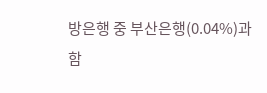방은행 중 부산은행(0.04%)과 함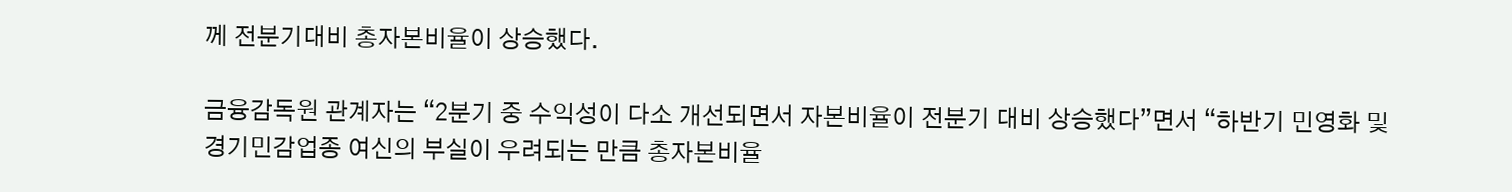께 전분기대비 총자본비율이 상승했다.

금융감독원 관계자는 “2분기 중 수익성이 다소 개선되면서 자본비율이 전분기 대비 상승했다”면서 “하반기 민영화 및 경기민감업종 여신의 부실이 우려되는 만큼 총자본비율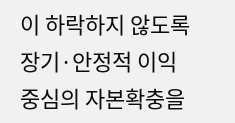이 하락하지 않도록 장기·안정적 이익 중심의 자본확충을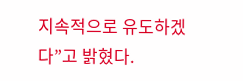지속적으로 유도하겠다”고 밝혔다.